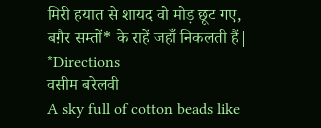मिरी हयात से शायद वो मोड़ छूट गए,
बग़ैर सम्तों* के राहें जहाँ निकलती हैं|
*Directions
वसीम बरेलवी
A sky full of cotton beads like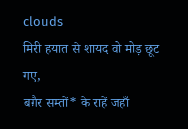clouds
मिरी हयात से शायद वो मोड़ छूट गए,
बग़ैर सम्तों* के राहें जहाँ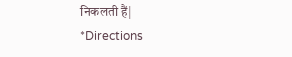निकलती हैं|
*Directions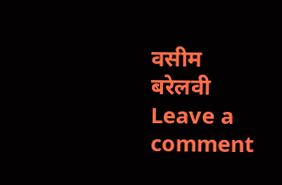वसीम बरेलवी
Leave a comment